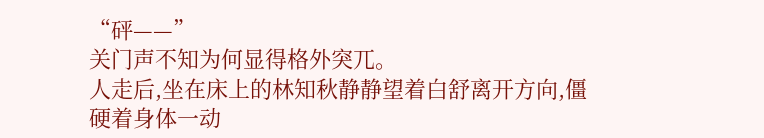“砰——”
关门声不知为何显得格外突兀。
人走后,坐在床上的林知秋静静望着白舒离开方向,僵硬着身体一动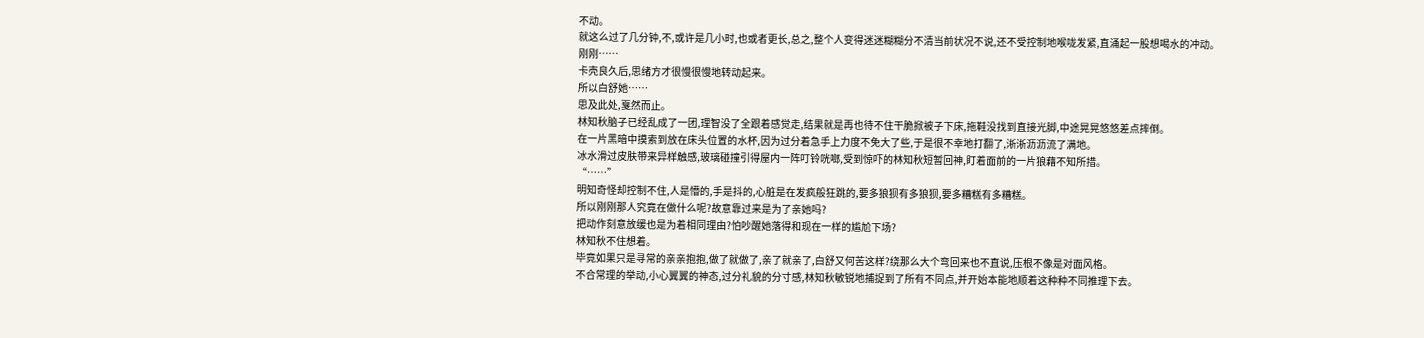不动。
就这么过了几分钟,不,或许是几小时,也或者更长,总之,整个人变得迷迷糊糊分不清当前状况不说,还不受控制地喉咙发紧,直涌起一股想喝水的冲动。
刚刚……
卡壳良久后,思绪方才很慢很慢地转动起来。
所以白舒她……
思及此处,戛然而止。
林知秋脑子已经乱成了一团,理智没了全跟着感觉走,结果就是再也待不住干脆掀被子下床,拖鞋没找到直接光脚,中途晃晃悠悠差点摔倒。
在一片黑暗中摸索到放在床头位置的水杯,因为过分着急手上力度不免大了些,于是很不幸地打翻了,淅淅沥沥流了满地。
冰水滑过皮肤带来异样触感,玻璃碰撞引得屋内一阵叮铃咣啷,受到惊吓的林知秋短暂回神,盯着面前的一片狼藉不知所措。
“……”
明知奇怪却控制不住,人是懵的,手是抖的,心脏是在发疯般狂跳的,要多狼狈有多狼狈,要多糟糕有多糟糕。
所以刚刚那人究竟在做什么呢?故意靠过来是为了亲她吗?
把动作刻意放缓也是为着相同理由?怕吵醒她落得和现在一样的尴尬下场?
林知秋不住想着。
毕竟如果只是寻常的亲亲抱抱,做了就做了,亲了就亲了,白舒又何苦这样?绕那么大个弯回来也不直说,压根不像是对面风格。
不合常理的举动,小心翼翼的神态,过分礼貌的分寸感,林知秋敏锐地捕捉到了所有不同点,并开始本能地顺着这种种不同推理下去。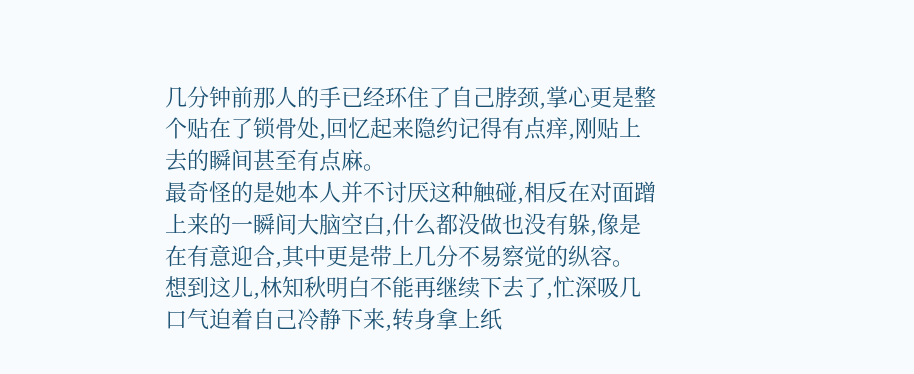几分钟前那人的手已经环住了自己脖颈,掌心更是整个贴在了锁骨处,回忆起来隐约记得有点痒,刚贴上去的瞬间甚至有点麻。
最奇怪的是她本人并不讨厌这种触碰,相反在对面蹭上来的一瞬间大脑空白,什么都没做也没有躲,像是在有意迎合,其中更是带上几分不易察觉的纵容。
想到这儿,林知秋明白不能再继续下去了,忙深吸几口气迫着自己冷静下来,转身拿上纸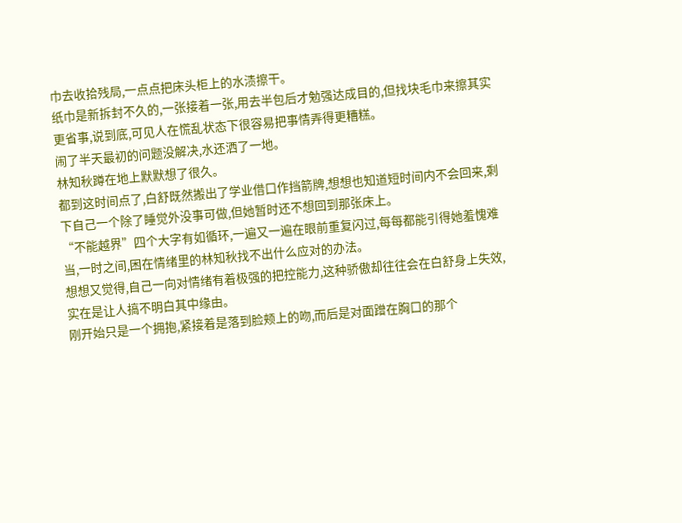巾去收拾残局,一点点把床头柜上的水渍擦干。
纸巾是新拆封不久的,一张接着一张,用去半包后才勉强达成目的,但找块毛巾来擦其实更省事,说到底,可见人在慌乱状态下很容易把事情弄得更糟糕。
闹了半天最初的问题没解决,水还洒了一地。
林知秋蹲在地上默默想了很久。
都到这时间点了,白舒既然搬出了学业借口作挡箭牌,想想也知道短时间内不会回来,剩下自己一个除了睡觉外没事可做,但她暂时还不想回到那张床上。
“不能越界”四个大字有如循环,一遍又一遍在眼前重复闪过,每每都能引得她羞愧难当,一时之间,困在情绪里的林知秋找不出什么应对的办法。
想想又觉得,自己一向对情绪有着极强的把控能力,这种骄傲却往往会在白舒身上失效,实在是让人搞不明白其中缘由。
刚开始只是一个拥抱,紧接着是落到脸颊上的吻,而后是对面蹭在胸口的那个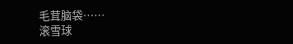毛茸脑袋……
滚雪球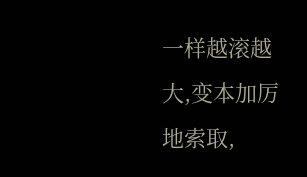一样越滚越大,变本加厉地索取,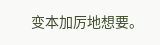变本加厉地想要。